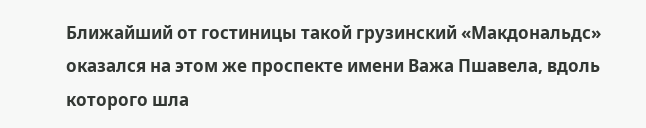Ближайший от гостиницы такой грузинский «Макдональдс» оказался на этом же проспекте имени Важа Пшавела, вдоль которого шла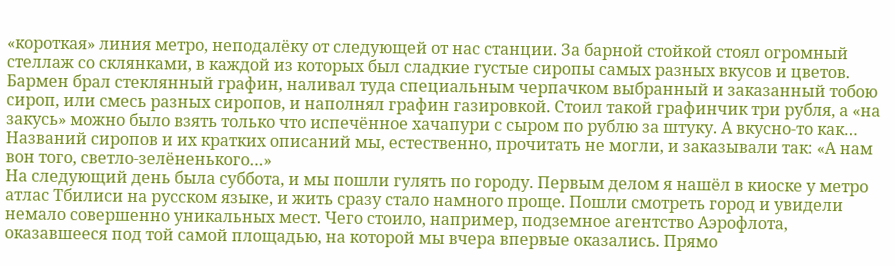«короткая» линия метро, неподалёку от следующей от нас станции. За барной стойкой стоял огромный стеллаж со склянками, в каждой из которых был сладкие густые сиропы самых разных вкусов и цветов. Бармен брал стеклянный графин, наливал туда специальным черпачком выбранный и заказанный тобою сироп, или смесь разных сиропов, и наполнял графин газировкой. Стоил такой графинчик три рубля, а «на закусь» можно было взять только что испечённое хачапури с сыром по рублю за штуку. А вкусно-то как… Названий сиропов и их кратких описаний мы, естественно, прочитать не могли, и заказывали так: «А нам вон того, светло-зелёненького…»
На следующий день была суббота, и мы пошли гулять по городу. Первым делом я нашёл в киоске у метро атлас Тбилиси на русском языке, и жить сразу стало намного проще. Пошли смотреть город и увидели немало совершенно уникальных мест. Чего стоило, например, подземное агентство Аэрофлота, оказавшееся под той самой площадью, на которой мы вчера впервые оказались. Прямо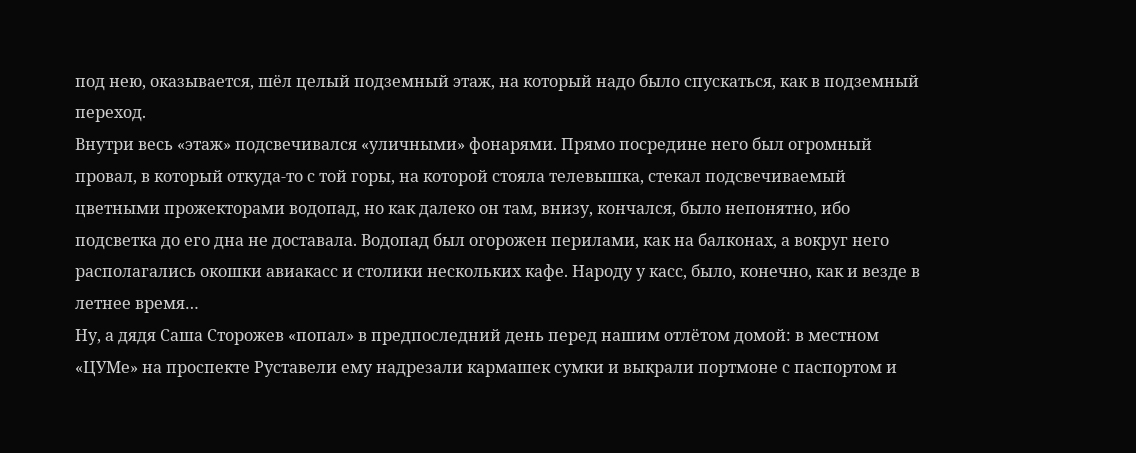под нею, оказывается, шёл целый подземный этаж, на который надо было спускаться, как в подземный переход.
Внутри весь «этаж» подсвечивался «уличными» фонарями. Прямо посредине него был огромный провал, в который откуда-то с той горы, на которой стояла телевышка, стекал подсвечиваемый цветными прожекторами водопад, но как далеко он там, внизу, кончался, было непонятно, ибо подсветка до его дна не доставала. Водопад был огорожен перилами, как на балконах, а вокруг него располагались окошки авиакасс и столики нескольких кафе. Народу у касс, было, конечно, как и везде в летнее время…
Ну, а дядя Саша Сторожев «попал» в предпоследний день перед нашим отлётом домой: в местном «ЦУМе» на проспекте Руставели ему надрезали кармашек сумки и выкрали портмоне с паспортом и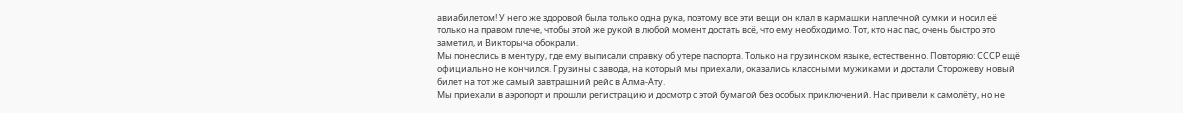авиабилетом! У него же здоровой была только одна рука, поэтому все эти вещи он клал в кармашки наплечной сумки и носил её только на правом плече, чтобы этой же рукой в любой момент достать всё, что ему необходимо. Тот, кто нас пас, очень быстро это заметил, и Викторыча обокрали.
Мы понеслись в ментуру, где ему выписали справку об утере паспорта. Только на грузинском языке, естественно. Повторяю: СССР ещё официально не кончился. Грузины с завода, на который мы приехали, оказались классными мужиками и достали Сторожеву новый билет на тот же самый завтрашний рейс в Алма-Ату.
Мы приехали в аэропорт и прошли регистрацию и досмотр с этой бумагой без особых приключений. Нас привели к самолёту, но не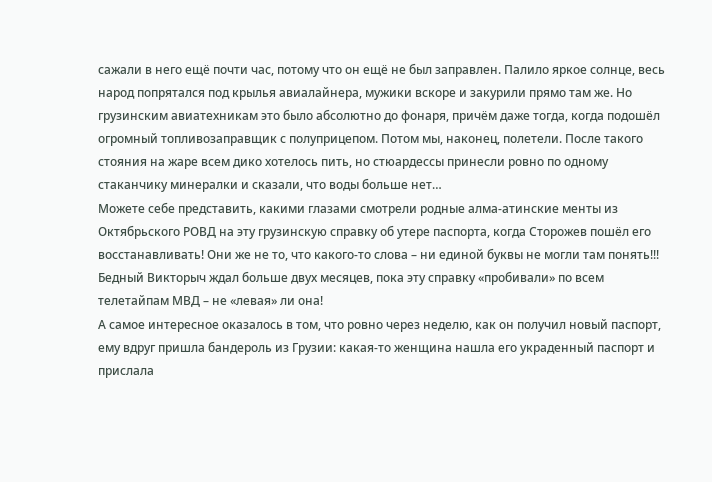сажали в него ещё почти час, потому что он ещё не был заправлен. Палило яркое солнце, весь народ попрятался под крылья авиалайнера, мужики вскоре и закурили прямо там же. Но грузинским авиатехникам это было абсолютно до фонаря, причём даже тогда, когда подошёл огромный топливозаправщик с полуприцепом. Потом мы, наконец, полетели. После такого стояния на жаре всем дико хотелось пить, но стюардессы принесли ровно по одному стаканчику минералки и сказали, что воды больше нет…
Можете себе представить, какими глазами смотрели родные алма-атинские менты из Октябрьского РОВД на эту грузинскую справку об утере паспорта, когда Сторожев пошёл его восстанавливать! Они же не то, что какого-то слова – ни единой буквы не могли там понять!!! Бедный Викторыч ждал больше двух месяцев, пока эту справку «пробивали» по всем телетайпам МВД – не «левая» ли она!
А самое интересное оказалось в том, что ровно через неделю, как он получил новый паспорт, ему вдруг пришла бандероль из Грузии: какая-то женщина нашла его украденный паспорт и прислала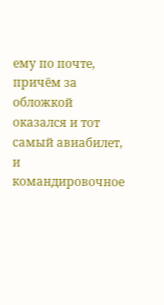ему по почте, причём за обложкой оказался и тот самый авиабилет, и командировочное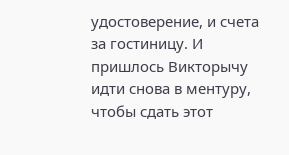удостоверение, и счета за гостиницу. И пришлось Викторычу идти снова в ментуру, чтобы сдать этот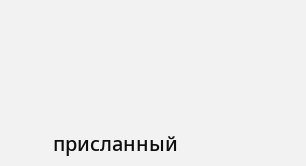присланный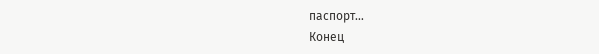паспорт…
Конец